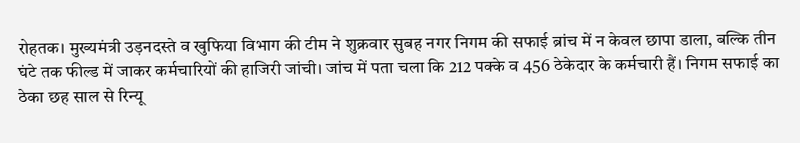रोहतक। मुख्यमंत्री उड़नदस्ते व खुफिया विभाग की टीम ने शुक्रवार सुबह नगर निगम की सफाई ब्रांच में न केवल छापा डाला, बल्कि तीन घंटे तक फील्ड में जाकर कर्मचारियों की हाजिरी जांची। जांच में पता चला कि 212 पक्के व 456 ठेकेदार के कर्मचारी हैं। निगम सफाई का ठेका छह साल से रिन्यू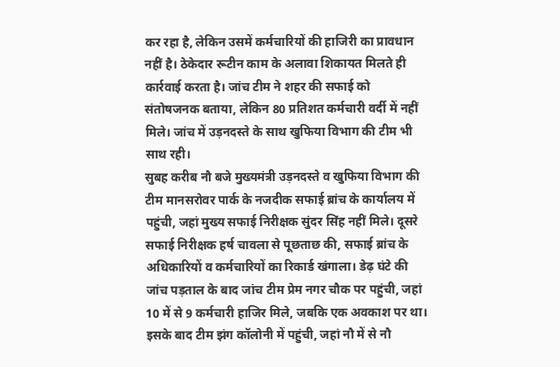कर रहा है, लेकिन उसमें कर्मचारियों की हाजिरी का प्रावधान नहीं है। ठेकेदार रूटीन काम के अलावा शिकायत मिलते ही कार्रवाई करता है। जांच टीम ने शहर की सफाई को संतोषजनक बताया, लेकिन 80 प्रतिशत कर्मचारी वर्दी में नहीं मिले। जांच में उड़नदस्ते के साथ खुफिया विभाग की टीम भी साथ रही।
सुबह करीब नौ बजे मुख्यमंत्री उड़नदस्ते व खुफिया विभाग की टीम मानसरोवर पार्क के नजदीक सफाई ब्रांच के कार्यालय में पहुंची, जहां मुख्य सफाई निरीक्षक सुंदर सिंह नहीं मिले। दूसरे सफाई निरीक्षक हर्ष चावला से पूछताछ की, सफाई ब्रांच के अधिकारियों व कर्मचारियों का रिकार्ड खंगाला। डेढ़ घंटे की जांच पड़ताल के बाद जांच टीम प्रेम नगर चौक पर पहुंची, जहां 10 में से 9 कर्मचारी हाजिर मिले, जबकि एक अवकाश पर था। इसके बाद टीम झंग कॉलोनी में पहुंची, जहां नौ में से नौ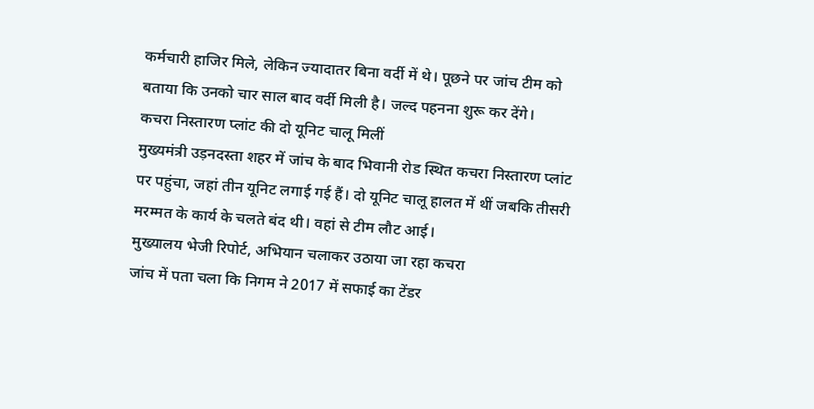कर्मचारी हाजिर मिले, लेकिन ज्यादातर बिना वर्दी में थे। पूछने पर जांच टीम को बताया कि उनको चार साल बाद वर्दी मिली है। जल्द पहनना शुरू कर देंगे।
कचरा निस्तारण प्लांट की दो यूनिट चालू मिलीं
मुख्यमंत्री उड़नदस्ता शहर में जांच के बाद भिवानी रोड स्थित कचरा निस्तारण प्लांट पर पहुंचा, जहां तीन यूनिट लगाई गई हैं। दो यूनिट चालू हालत में थीं जबकि तीसरी मरम्मत के कार्य के चलते बंद थी। वहां से टीम लौट आई।
मुख्यालय भेजी रिपोर्ट, अभियान चलाकर उठाया जा रहा कचरा
जांच में पता चला कि निगम ने 2017 में सफाई का टेंडर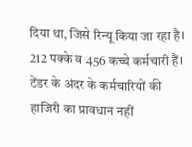दिया था, जिसे रिन्यू किया जा रहा है। 212 पक्के व 456 कच्चे कर्मचारी हैं। टेंडर के अंदर के कर्मचारियों की हाजिरी का प्रावधान नहीं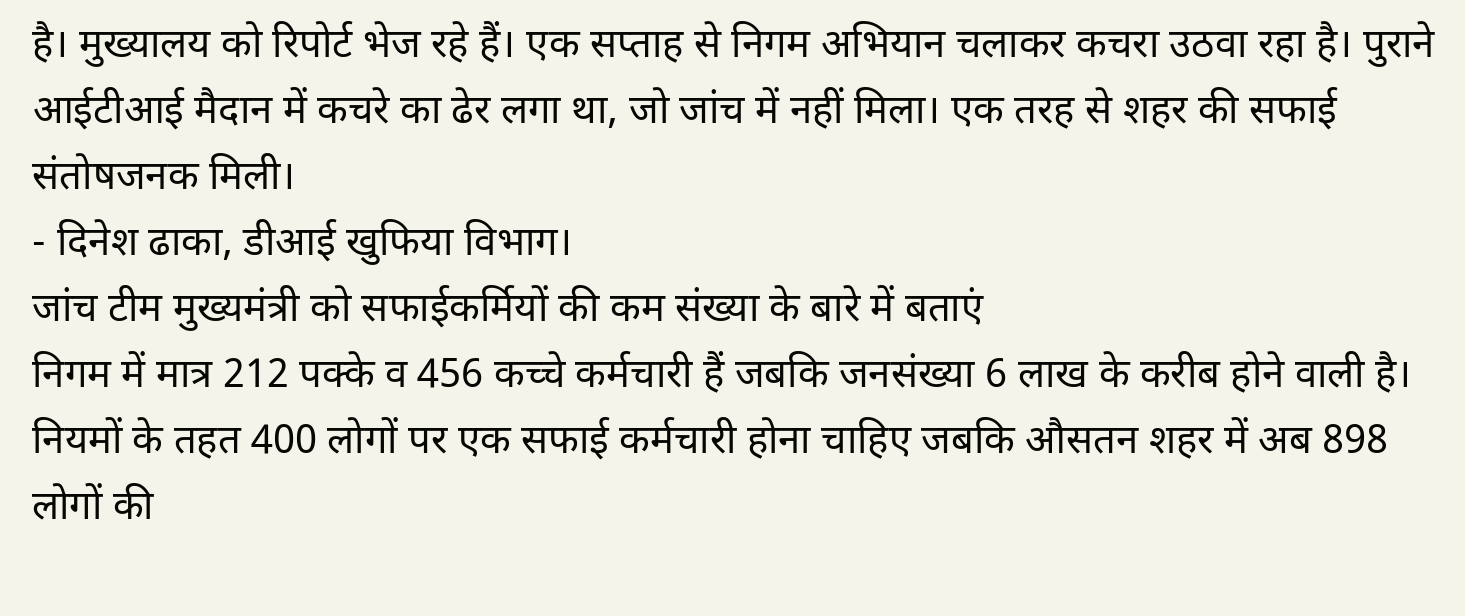है। मुख्यालय को रिपोर्ट भेज रहे हैं। एक सप्ताह से निगम अभियान चलाकर कचरा उठवा रहा है। पुराने आईटीआई मैदान में कचरे का ढेर लगा था, जो जांच में नहीं मिला। एक तरह से शहर की सफाई संतोषजनक मिली।
- दिनेश ढाका, डीआई खुफिया विभाग।
जांच टीम मुख्यमंत्री को सफाईकर्मियों की कम संख्या के बारे में बताएं
निगम में मात्र 212 पक्के व 456 कच्चे कर्मचारी हैं जबकि जनसंख्या 6 लाख के करीब होने वाली है। नियमों के तहत 400 लोगों पर एक सफाई कर्मचारी होना चाहिए जबकि औसतन शहर में अब 898 लोगों की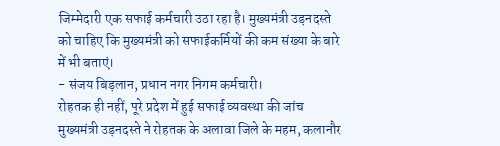जिम्मेदारी एक सफाई कर्मचारी उठा रहा है। मुख्यमंत्री उड़नदस्ते को चाहिए कि मुख्यमंत्री को सफाईकर्मियों की कम संख्या के बारे में भी बताएं।
- संजय बिड़लान, प्रधान नगर निगम कर्मचारी।
रोहतक ही नहीं, पूरे प्रदेश में हुई सफाई व्यवस्था की जांच
मुख्यमंत्री उड़नदस्ते ने रोहतक के अलावा जिले के महम, कलानौर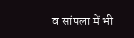व सांपला में भी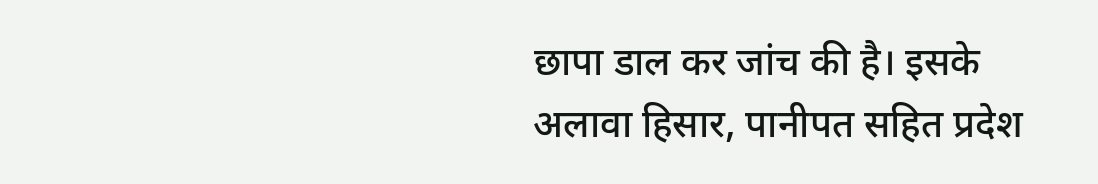छापा डाल कर जांच की है। इसके अलावा हिसार, पानीपत सहित प्रदेश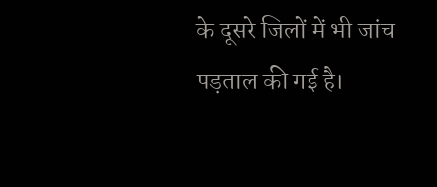के दूसरे जिलों में भी जांच पड़ताल की गई है।